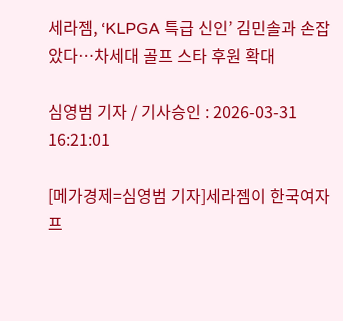세라젬, ‘KLPGA 특급 신인’ 김민솔과 손잡았다…차세대 골프 스타 후원 확대

심영범 기자 / 기사승인 : 2026-03-31 16:21:01

[메가경제=심영범 기자]세라젬이 한국여자프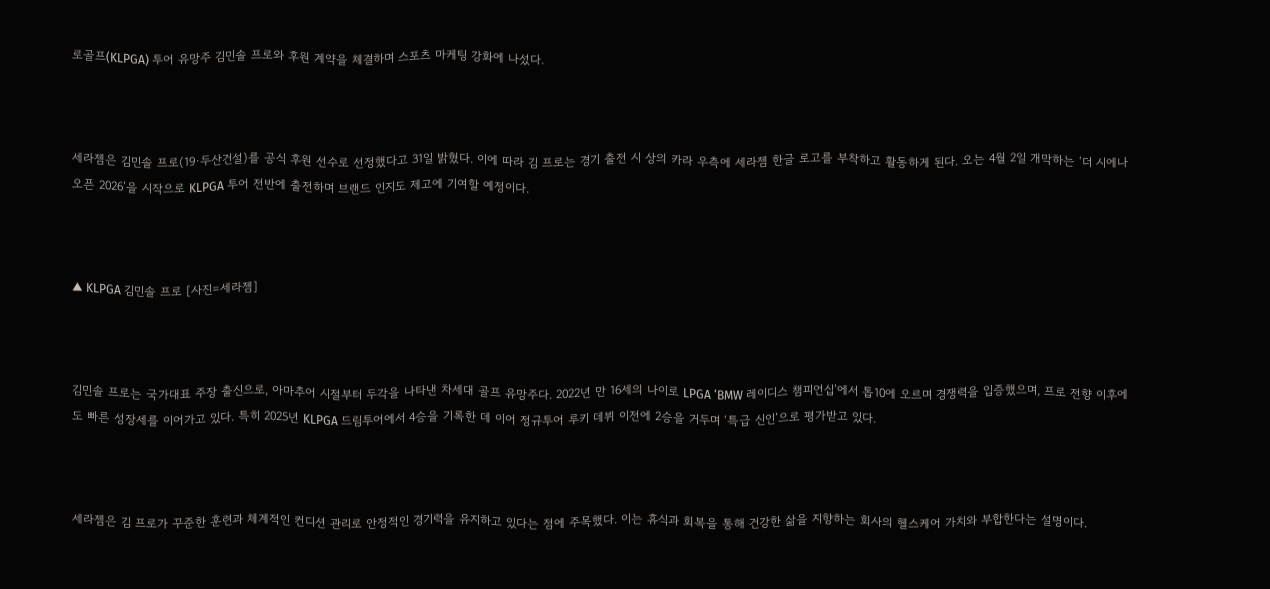로골프(KLPGA) 투어 유망주 김민솔 프로와 후원 계약을 체결하며 스포츠 마케팅 강화에 나섰다.



세라젬은 김민솔 프로(19·두산건설)를 공식 후원 선수로 선정했다고 31일 밝혔다. 이에 따라 김 프로는 경기 출전 시 상의 카라 우측에 세라젬 한글 로고를 부착하고 활동하게 된다. 오는 4월 2일 개막하는 ‘더 시에나 오픈 2026’을 시작으로 KLPGA 투어 전반에 출전하며 브랜드 인지도 제고에 기여할 예정이다.



▲ KLPGA 김민솔 프로 [사진=세라젬]



김민솔 프로는 국가대표 주장 출신으로, 아마추어 시절부터 두각을 나타낸 차세대 골프 유망주다. 2022년 만 16세의 나이로 LPGA ‘BMW 레이디스 챔피언십’에서 톱10에 오르며 경쟁력을 입증했으며, 프로 전향 이후에도 빠른 성장세를 이어가고 있다. 특히 2025년 KLPGA 드림투어에서 4승을 기록한 데 이어 정규투어 루키 데뷔 이전에 2승을 거두며 ‘특급 신인’으로 평가받고 있다.



세라젬은 김 프로가 꾸준한 훈련과 체계적인 컨디션 관리로 안정적인 경기력을 유지하고 있다는 점에 주목했다. 이는 휴식과 회복을 통해 건강한 삶을 지향하는 회사의 헬스케어 가치와 부합한다는 설명이다.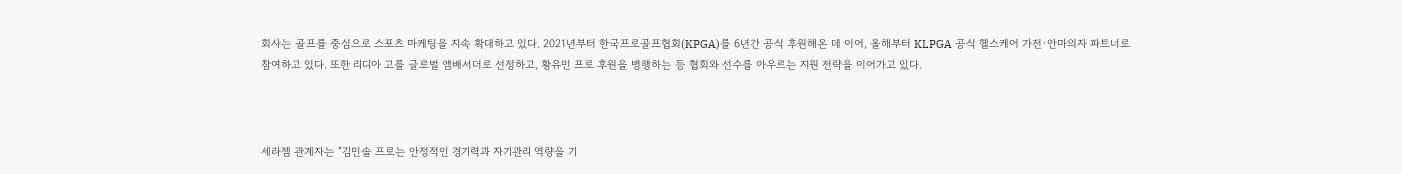회사는 골프를 중심으로 스포츠 마케팅을 지속 확대하고 있다. 2021년부터 한국프로골프협회(KPGA)를 6년간 공식 후원해온 데 이어, 올해부터 KLPGA 공식 헬스케어 가전·안마의자 파트너로 참여하고 있다. 또한 리디아 고를 글로벌 앰배서더로 선정하고, 황유민 프로 후원을 병행하는 등 협회와 선수를 아우르는 지원 전략을 이어가고 있다.



세라젬 관계자는 “김민솔 프로는 안정적인 경기력과 자기관리 역량을 기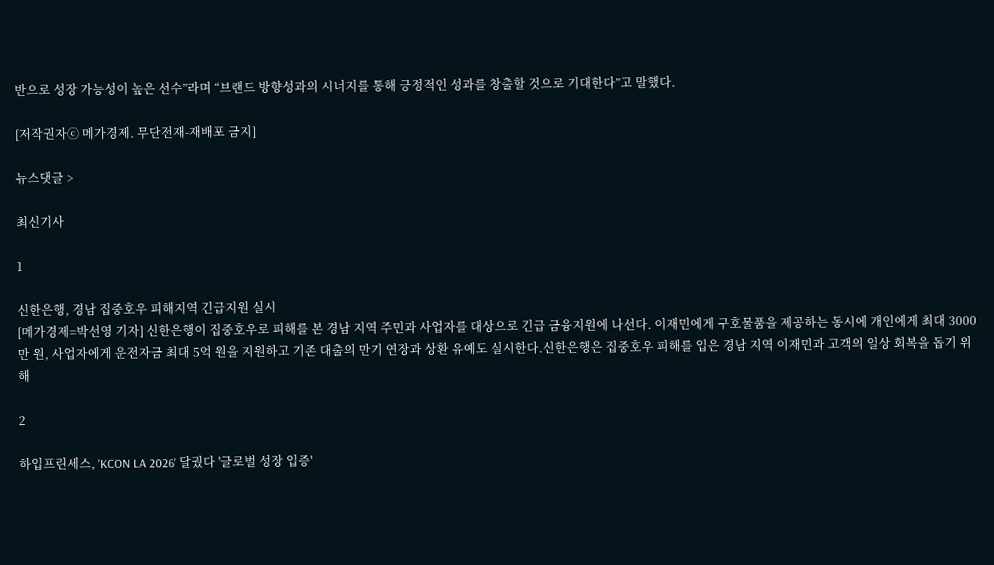반으로 성장 가능성이 높은 선수”라며 “브랜드 방향성과의 시너지를 통해 긍정적인 성과를 창출할 것으로 기대한다”고 말했다.

[저작권자ⓒ 메가경제. 무단전재-재배포 금지]

뉴스댓글 >

최신기사

1

신한은행, 경남 집중호우 피해지역 긴급지원 실시
[메가경제=박선영 기자] 신한은행이 집중호우로 피해를 본 경남 지역 주민과 사업자를 대상으로 긴급 금융지원에 나선다. 이재민에게 구호물품을 제공하는 동시에 개인에게 최대 3000만 원, 사업자에게 운전자금 최대 5억 원을 지원하고 기존 대출의 만기 연장과 상환 유예도 실시한다.신한은행은 집중호우 피해를 입은 경남 지역 이재민과 고객의 일상 회복을 돕기 위해

2

하입프린세스, 'KCON LA 2026' 달궜다 '글로벌 성장 입증'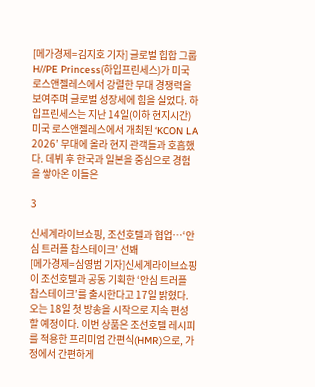[메가경제=김지호 기자] 글로벌 힙합 그룹 H//PE Princess(하입프린세스)가 미국 로스앤젤레스에서 강렬한 무대 경쟁력을 보여주며 글로벌 성장세에 힘을 실었다. 하입프린세스는 지난 14일(이하 현지시간) 미국 로스앤젤레스에서 개최된 ‘KCON LA 2026’ 무대에 올라 현지 관객들과 호흡했다. 데뷔 후 한국과 일본을 중심으로 경험을 쌓아온 이들은

3

신세계라이브쇼핑, 조선호텔과 협업…‘안심 트러플 찹스테이크’ 선봬
[메가경제=심영범 기자]신세계라이브쇼핑이 조선호텔과 공동 기획한 ‘안심 트러플 찹스테이크’를 출시한다고 17일 밝혔다. 오는 18일 첫 방송을 시작으로 지속 편성할 예정이다. 이번 상품은 조선호텔 레시피를 적용한 프리미엄 간편식(HMR)으로, 가정에서 간편하게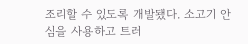조리할 수 있도록 개발됐다. 소고기 안심을 사용하고 트러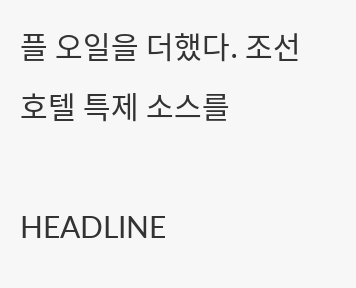플 오일을 더했다. 조선호텔 특제 소스를

HEADLINE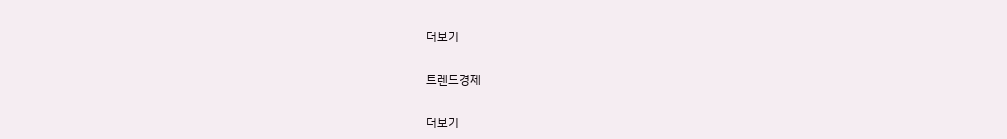더보기

트렌드경제

더보기